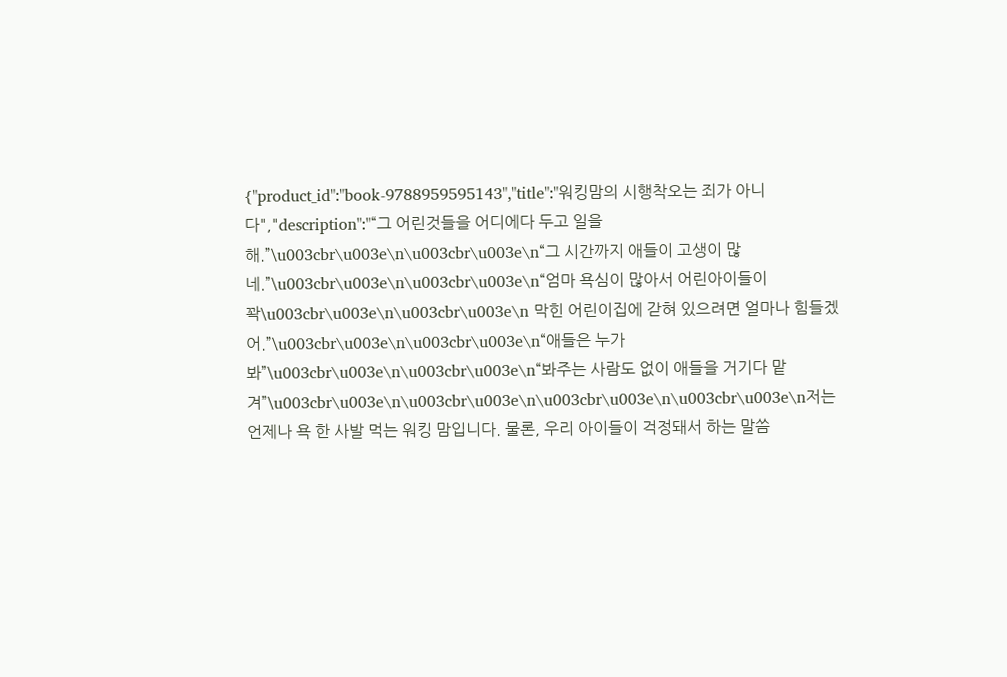{"product_id":"book-9788959595143","title":"워킹맘의 시행착오는 죄가 아니다","description":"“그 어린것들을 어디에다 두고 일을 해.”\u003cbr\u003e\n\u003cbr\u003e\n“그 시간까지 애들이 고생이 많네.”\u003cbr\u003e\n\u003cbr\u003e\n“엄마 욕심이 많아서 어린아이들이 꽉\u003cbr\u003e\n\u003cbr\u003e\n 막힌 어린이집에 갇혀 있으려면 얼마나 힘들겠어.”\u003cbr\u003e\n\u003cbr\u003e\n“애들은 누가 봐”\u003cbr\u003e\n\u003cbr\u003e\n“봐주는 사람도 없이 애들을 거기다 맡겨”\u003cbr\u003e\n\u003cbr\u003e\n\u003cbr\u003e\n\u003cbr\u003e\n저는 언제나 욕 한 사발 먹는 워킹 맘입니다. 물론, 우리 아이들이 걱정돼서 하는 말씀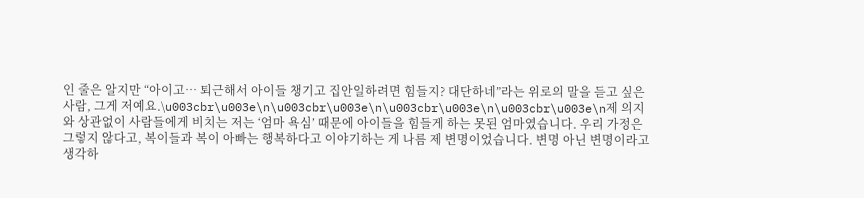인 줄은 알지만 “아이고… 퇴근해서 아이들 챙기고 집안일하려면 힘들지? 대단하네”라는 위로의 말을 듣고 싶은 사람, 그게 저예요.\u003cbr\u003e\n\u003cbr\u003e\n\u003cbr\u003e\n\u003cbr\u003e\n제 의지와 상관없이 사람들에게 비치는 저는 ‘엄마 욕심’ 때문에 아이들을 힘들게 하는 못된 엄마였습니다. 우리 가정은 그렇지 않다고, 복이들과 복이 아빠는 행복하다고 이야기하는 게 나름 제 변명이었습니다. 변명 아닌 변명이라고 생각하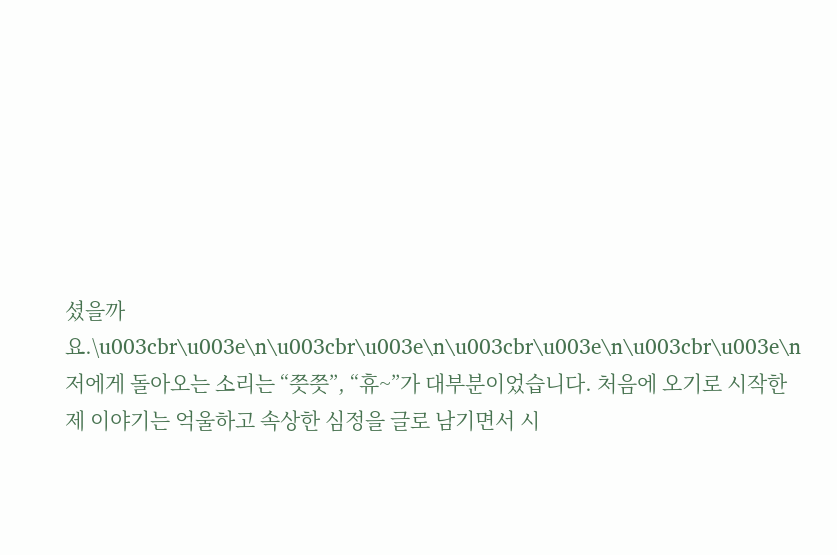셨을까요.\u003cbr\u003e\n\u003cbr\u003e\n\u003cbr\u003e\n\u003cbr\u003e\n저에게 돌아오는 소리는 “쯧쯧”, “휴~”가 대부분이었습니다. 처음에 오기로 시작한 제 이야기는 억울하고 속상한 심정을 글로 남기면서 시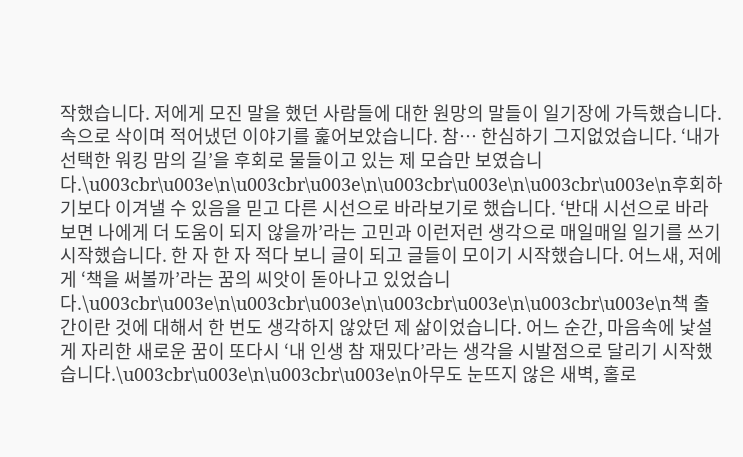작했습니다. 저에게 모진 말을 했던 사람들에 대한 원망의 말들이 일기장에 가득했습니다. 속으로 삭이며 적어냈던 이야기를 훑어보았습니다. 참… 한심하기 그지없었습니다. ‘내가 선택한 워킹 맘의 길’을 후회로 물들이고 있는 제 모습만 보였습니다.\u003cbr\u003e\n\u003cbr\u003e\n\u003cbr\u003e\n\u003cbr\u003e\n후회하기보다 이겨낼 수 있음을 믿고 다른 시선으로 바라보기로 했습니다. ‘반대 시선으로 바라보면 나에게 더 도움이 되지 않을까’라는 고민과 이런저런 생각으로 매일매일 일기를 쓰기 시작했습니다. 한 자 한 자 적다 보니 글이 되고 글들이 모이기 시작했습니다. 어느새, 저에게 ‘책을 써볼까’라는 꿈의 씨앗이 돋아나고 있었습니다.\u003cbr\u003e\n\u003cbr\u003e\n\u003cbr\u003e\n\u003cbr\u003e\n책 출간이란 것에 대해서 한 번도 생각하지 않았던 제 삶이었습니다. 어느 순간, 마음속에 낯설게 자리한 새로운 꿈이 또다시 ‘내 인생 참 재밌다’라는 생각을 시발점으로 달리기 시작했습니다.\u003cbr\u003e\n\u003cbr\u003e\n아무도 눈뜨지 않은 새벽, 홀로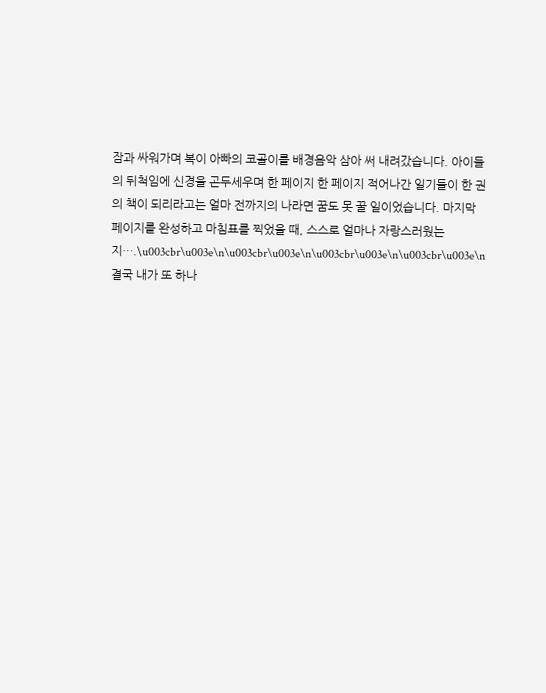잠과 싸워가며 복이 아빠의 코골이를 배경음악 삼아 써 내려갔습니다. 아이들의 뒤척임에 신경을 곤두세우며 한 페이지 한 페이지 적어나간 일기들이 한 권의 책이 되리라고는 얼마 전까지의 나라면 꿈도 못 꿀 일이었습니다. 마지막 페이지를 완성하고 마침표를 찍었을 때, 스스로 얼마나 자랑스러웠는지….\u003cbr\u003e\n\u003cbr\u003e\n\u003cbr\u003e\n\u003cbr\u003e\n결국 내가 또 하나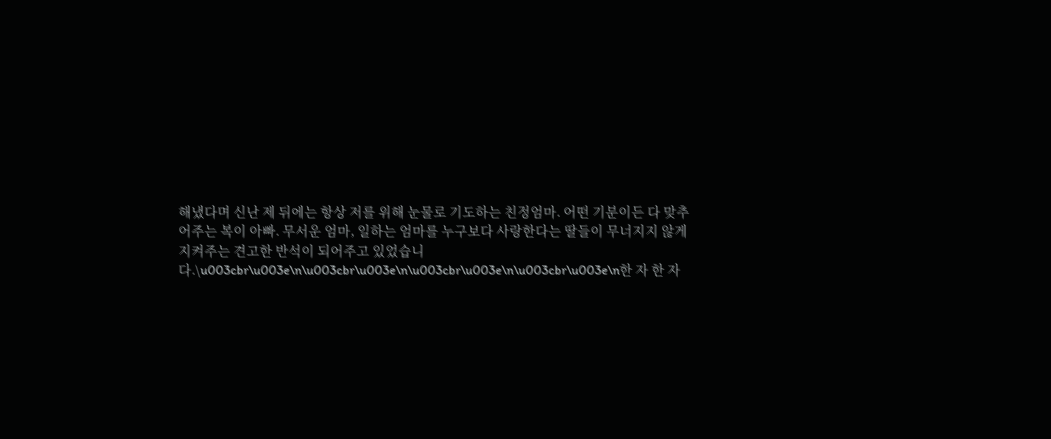해냈다며 신난 제 뒤에는 항상 저를 위해 눈물로 기도하는 친정엄마. 어떤 기분이든 다 맞추어주는 복이 아빠. 무서운 엄마, 일하는 엄마를 누구보다 사랑한다는 딸들이 무너지지 않게 지켜주는 견고한 반석이 되어주고 있었습니다.\u003cbr\u003e\n\u003cbr\u003e\n\u003cbr\u003e\n\u003cbr\u003e\n한 자 한 자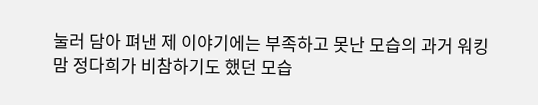눌러 담아 펴낸 제 이야기에는 부족하고 못난 모습의 과거 워킹 맘 정다희가 비참하기도 했던 모습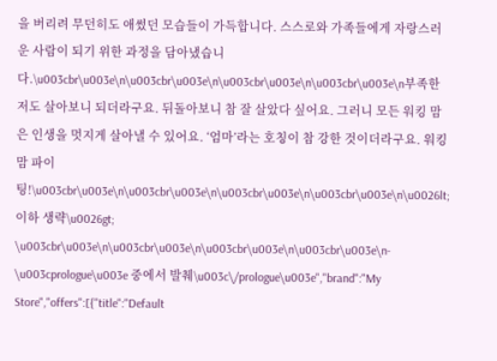을 버리려 무던히도 애썼던 모습들이 가득합니다. 스스로와 가족들에게 자랑스러운 사람이 되기 위한 과정을 담아냈습니다.\u003cbr\u003e\n\u003cbr\u003e\n\u003cbr\u003e\n\u003cbr\u003e\n부족한 저도 살아보니 되더라구요. 뒤돌아보니 참 잘 살았다 싶어요. 그러니 모든 워킹 맘은 인생을 멋지게 살아낼 수 있어요. ‘엄마’라는 호칭이 참 강한 것이더라구요. 워킹 맘 파이팅!\u003cbr\u003e\n\u003cbr\u003e\n\u003cbr\u003e\n\u003cbr\u003e\n\u0026lt;이하 생략\u0026gt; \u003cbr\u003e\n\u003cbr\u003e\n\u003cbr\u003e\n\u003cbr\u003e\n- \u003cprologue\u003e 중에서 발췌\u003c\/prologue\u003e","brand":"My Store","offers":[{"title":"Default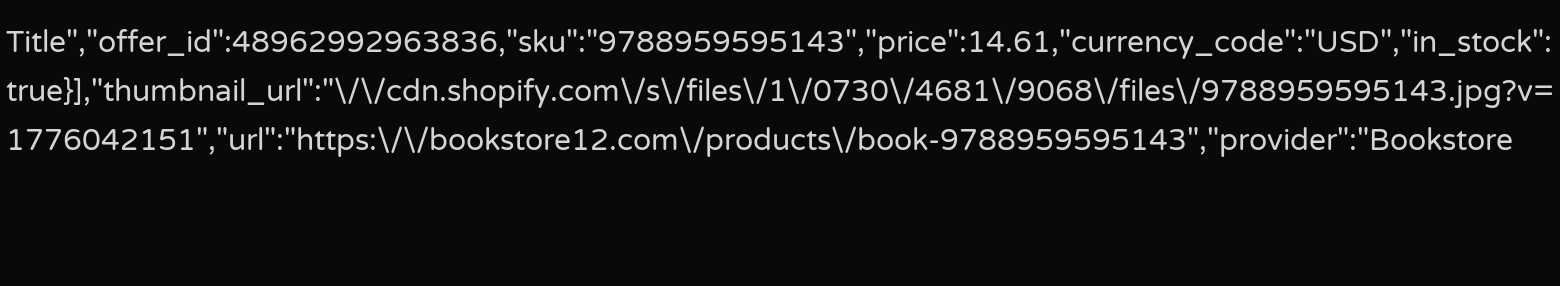Title","offer_id":48962992963836,"sku":"9788959595143","price":14.61,"currency_code":"USD","in_stock":true}],"thumbnail_url":"\/\/cdn.shopify.com\/s\/files\/1\/0730\/4681\/9068\/files\/9788959595143.jpg?v=1776042151","url":"https:\/\/bookstore12.com\/products\/book-9788959595143","provider":"Bookstore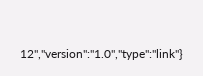12","version":"1.0","type":"link"}